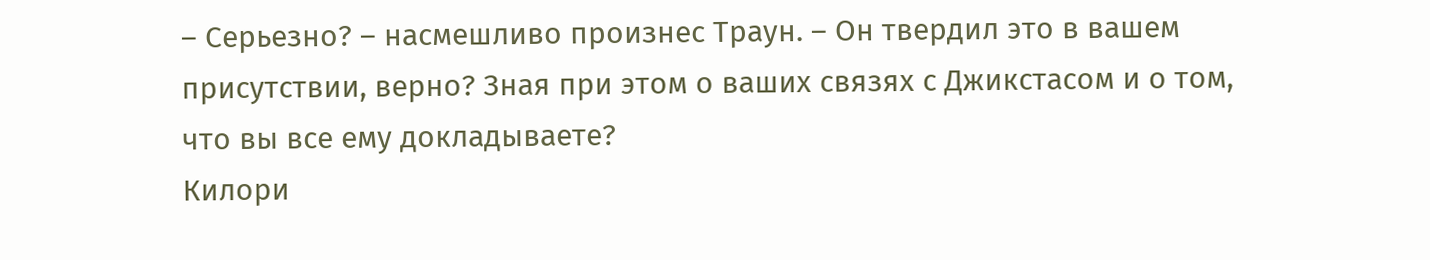– Серьезно? – насмешливо произнес Траун. – Он твердил это в вашем присутствии, верно? Зная при этом о ваших связях с Джикстасом и о том, что вы все ему докладываете?
Килори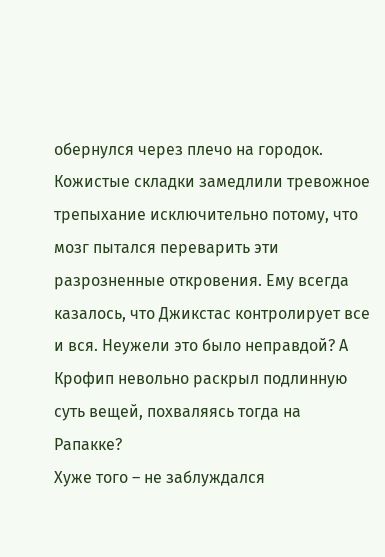обернулся через плечо на городок. Кожистые складки замедлили тревожное трепыхание исключительно потому, что мозг пытался переварить эти разрозненные откровения. Ему всегда казалось, что Джикстас контролирует все и вся. Неужели это было неправдой? А Крофип невольно раскрыл подлинную суть вещей, похваляясь тогда на Рапакке?
Хуже того – не заблуждался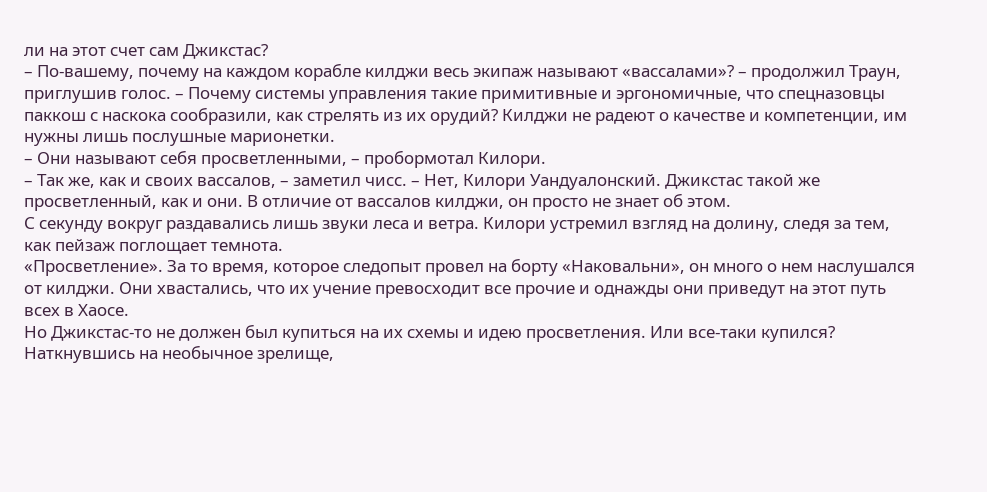ли на этот счет сам Джикстас?
– По-вашему, почему на каждом корабле килджи весь экипаж называют «вассалами»? – продолжил Траун, приглушив голос. – Почему системы управления такие примитивные и эргономичные, что спецназовцы паккош с наскока сообразили, как стрелять из их орудий? Килджи не радеют о качестве и компетенции, им нужны лишь послушные марионетки.
– Они называют себя просветленными, – пробормотал Килори.
– Так же, как и своих вассалов, – заметил чисс. – Нет, Килори Уандуалонский. Джикстас такой же просветленный, как и они. В отличие от вассалов килджи, он просто не знает об этом.
С секунду вокруг раздавались лишь звуки леса и ветра. Килори устремил взгляд на долину, следя за тем, как пейзаж поглощает темнота.
«Просветление». За то время, которое следопыт провел на борту «Наковальни», он много о нем наслушался от килджи. Они хвастались, что их учение превосходит все прочие и однажды они приведут на этот путь всех в Хаосе.
Но Джикстас-то не должен был купиться на их схемы и идею просветления. Или все-таки купился?
Наткнувшись на необычное зрелище,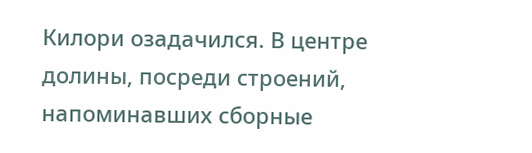Килори озадачился. В центре долины, посреди строений, напоминавших сборные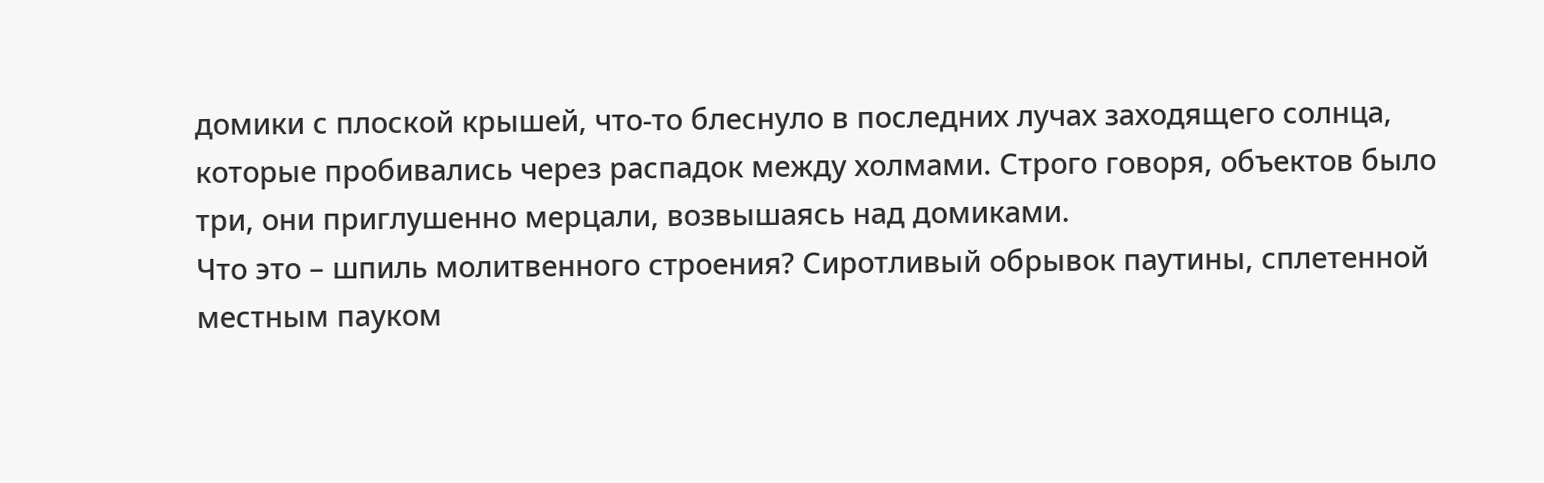домики с плоской крышей, что-то блеснуло в последних лучах заходящего солнца, которые пробивались через распадок между холмами. Строго говоря, объектов было три, они приглушенно мерцали, возвышаясь над домиками.
Что это – шпиль молитвенного строения? Сиротливый обрывок паутины, сплетенной местным пауком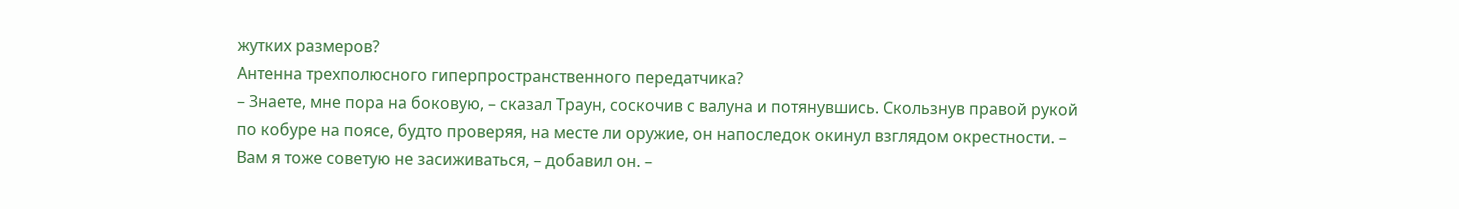жутких размеров?
Антенна трехполюсного гиперпространственного передатчика?
– Знаете, мне пора на боковую, – сказал Траун, соскочив с валуна и потянувшись. Скользнув правой рукой по кобуре на поясе, будто проверяя, на месте ли оружие, он напоследок окинул взглядом окрестности. – Вам я тоже советую не засиживаться, – добавил он. –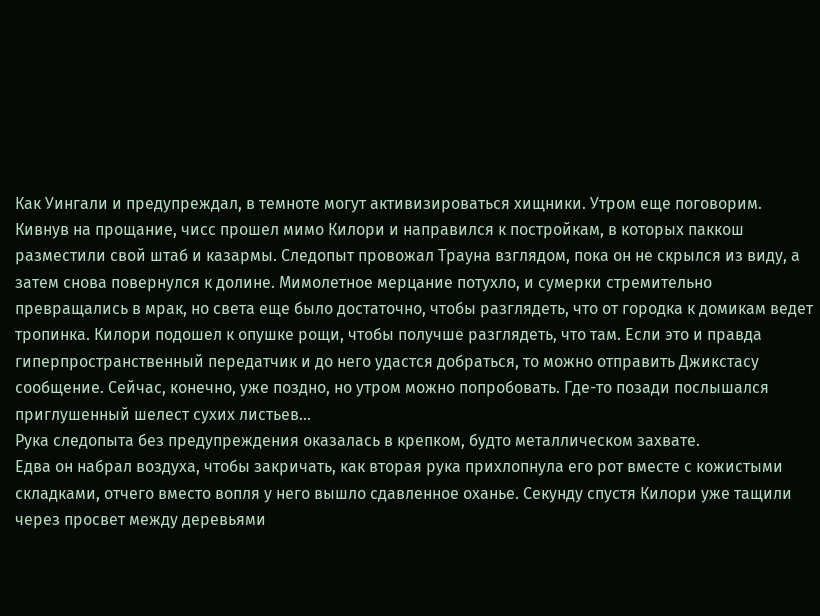Как Уингали и предупреждал, в темноте могут активизироваться хищники. Утром еще поговорим.
Кивнув на прощание, чисс прошел мимо Килори и направился к постройкам, в которых паккош разместили свой штаб и казармы. Следопыт провожал Трауна взглядом, пока он не скрылся из виду, а затем снова повернулся к долине. Мимолетное мерцание потухло, и сумерки стремительно превращались в мрак, но света еще было достаточно, чтобы разглядеть, что от городка к домикам ведет тропинка. Килори подошел к опушке рощи, чтобы получше разглядеть, что там. Если это и правда гиперпространственный передатчик и до него удастся добраться, то можно отправить Джикстасу сообщение. Сейчас, конечно, уже поздно, но утром можно попробовать. Где-то позади послышался приглушенный шелест сухих листьев…
Рука следопыта без предупреждения оказалась в крепком, будто металлическом захвате.
Едва он набрал воздуха, чтобы закричать, как вторая рука прихлопнула его рот вместе с кожистыми складками, отчего вместо вопля у него вышло сдавленное оханье. Секунду спустя Килори уже тащили через просвет между деревьями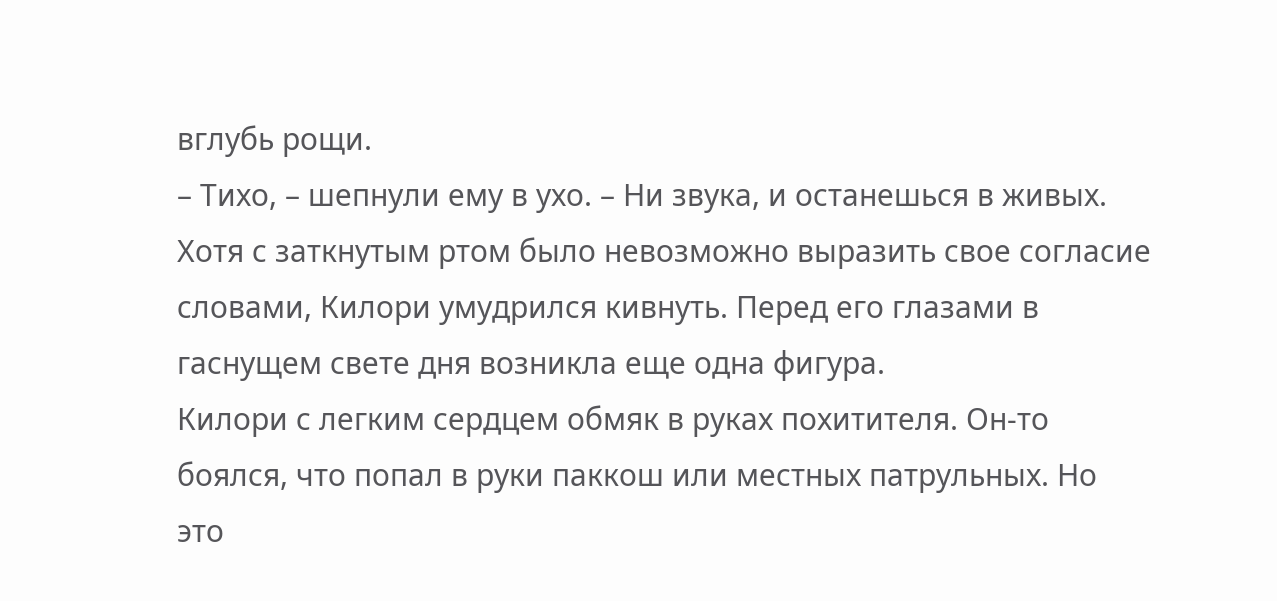вглубь рощи.
– Тихо, – шепнули ему в ухо. – Ни звука, и останешься в живых.
Хотя с заткнутым ртом было невозможно выразить свое согласие словами, Килори умудрился кивнуть. Перед его глазами в гаснущем свете дня возникла еще одна фигура.
Килори с легким сердцем обмяк в руках похитителя. Он-то боялся, что попал в руки паккош или местных патрульных. Но это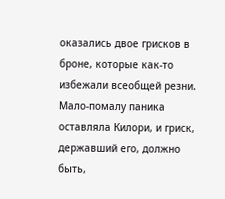оказались двое грисков в броне, которые как-то избежали всеобщей резни.
Мало-помалу паника оставляла Килори, и гриск, державший его, должно быть,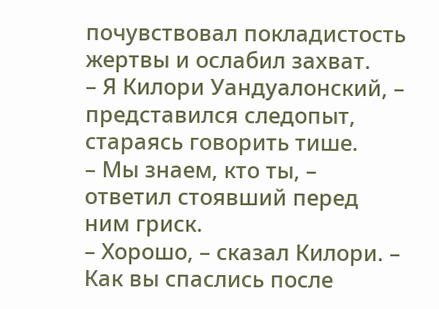почувствовал покладистость жертвы и ослабил захват.
– Я Килори Уандуалонский, – представился следопыт, стараясь говорить тише.
– Мы знаем, кто ты, – ответил стоявший перед ним гриск.
– Хорошо, – сказал Килори. – Как вы спаслись после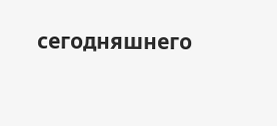сегодняшнего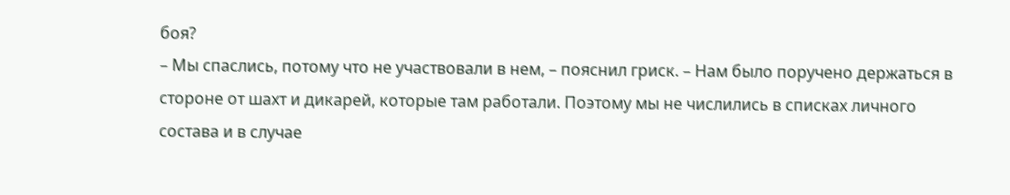боя?
– Мы спаслись, потому что не участвовали в нем, – пояснил гриск. – Нам было поручено держаться в стороне от шахт и дикарей, которые там работали. Поэтому мы не числились в списках личного состава и в случае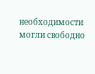необходимости могли свободно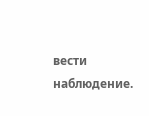вести наблюдение.